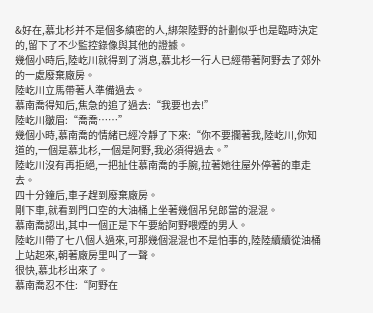&好在,慕北杉并不是個多縝密的人,綁架陸野的計劃似乎也是臨時決定的,留下了不少監控錄像與其他的證據。
幾個小時后,陸屹川就得到了消息,慕北杉一行人已經帶著阿野去了郊外的一處廢棄廠房。
陸屹川立馬帶著人準備過去。
慕南喬得知后,焦急的追了過去:“我要也去!”
陸屹川皺眉:“喬喬……”
幾個小時,慕南喬的情緒已經冷靜了下來:“你不要攔著我,陸屹川,你知道的,一個是慕北杉,一個是阿野,我必須得過去。”
陸屹川沒有再拒絕,一把扯住慕南喬的手腕,拉著她往屋外停著的車走去。
四十分鐘后,車子趕到廢棄廠房。
剛下車,就看到門口空的大油桶上坐著幾個吊兒郎當的混混。
慕南喬認出,其中一個正是下午要給阿野喂煙的男人。
陸屹川帶了七八個人過來,可那幾個混混也不是怕事的,陸陸續續從油桶上站起來,朝著廠房里叫了一聲。
很快,慕北杉出來了。
慕南喬忍不住:“阿野在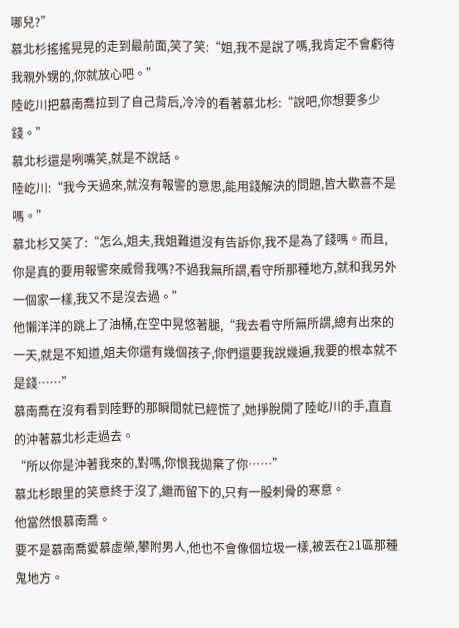哪兒?”
慕北杉搖搖晃晃的走到最前面,笑了笑:“姐,我不是說了嗎,我肯定不會虧待我親外甥的,你就放心吧。”
陸屹川把慕南喬拉到了自己背后,冷冷的看著慕北杉:“說吧,你想要多少錢。”
慕北杉還是咧嘴笑,就是不說話。
陸屹川:“我今天過來,就沒有報警的意思,能用錢解決的問題,皆大歡喜不是嗎。”
慕北杉又笑了:“怎么,姐夫,我姐難道沒有告訴你,我不是為了錢嗎。而且,你是真的要用報警來威脅我嗎?不過我無所謂,看守所那種地方,就和我另外一個家一樣,我又不是沒去過。”
他懶洋洋的跳上了油桶,在空中晃悠著腿,“我去看守所無所謂,總有出來的一天,就是不知道,姐夫你還有幾個孩子,你們還要我說幾遍,我要的根本就不是錢……”
慕南喬在沒有看到陸野的那瞬間就已經慌了,她掙脫開了陸屹川的手,直直的沖著慕北杉走過去。
“所以你是沖著我來的,對嗎,你恨我拋棄了你……”
慕北杉眼里的笑意終于沒了,繼而留下的,只有一股刺骨的寒意。
他當然恨慕南喬。
要不是慕南喬愛慕虛榮,攀附男人,他也不會像個垃圾一樣,被丟在21區那種鬼地方。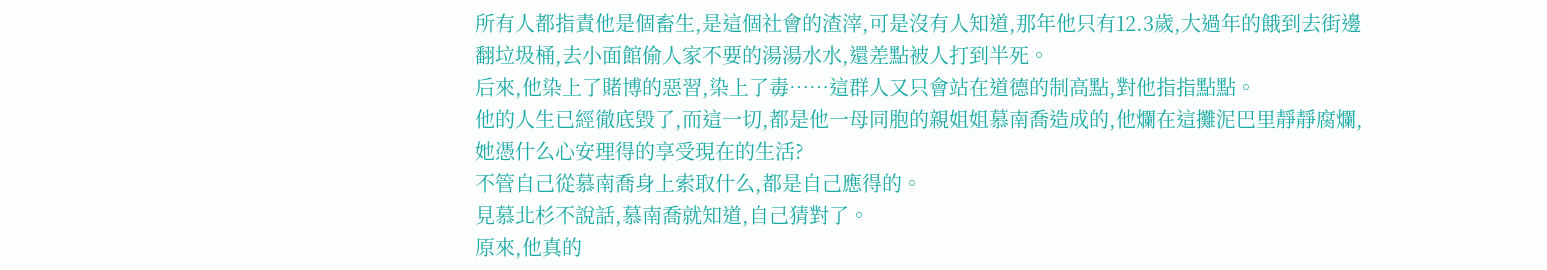所有人都指責他是個畜生,是這個社會的渣滓,可是沒有人知道,那年他只有12.3歲,大過年的餓到去街邊翻垃圾桶,去小面館偷人家不要的湯湯水水,還差點被人打到半死。
后來,他染上了賭博的惡習,染上了毒……這群人又只會站在道德的制高點,對他指指點點。
他的人生已經徹底毀了,而這一切,都是他一母同胞的親姐姐慕南喬造成的,他爛在這攤泥巴里靜靜腐爛,她憑什么心安理得的享受現在的生活?
不管自己從慕南喬身上索取什么,都是自己應得的。
見慕北杉不說話,慕南喬就知道,自己猜對了。
原來,他真的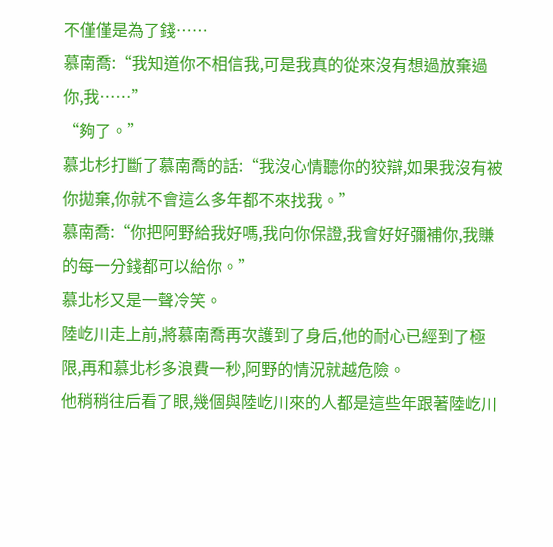不僅僅是為了錢……
慕南喬:“我知道你不相信我,可是我真的從來沒有想過放棄過你,我……”
“夠了。”
慕北杉打斷了慕南喬的話:“我沒心情聽你的狡辯,如果我沒有被你拋棄,你就不會這么多年都不來找我。”
慕南喬:“你把阿野給我好嗎,我向你保證,我會好好彌補你,我賺的每一分錢都可以給你。”
慕北杉又是一聲冷笑。
陸屹川走上前,將慕南喬再次護到了身后,他的耐心已經到了極限,再和慕北杉多浪費一秒,阿野的情況就越危險。
他稍稍往后看了眼,幾個與陸屹川來的人都是這些年跟著陸屹川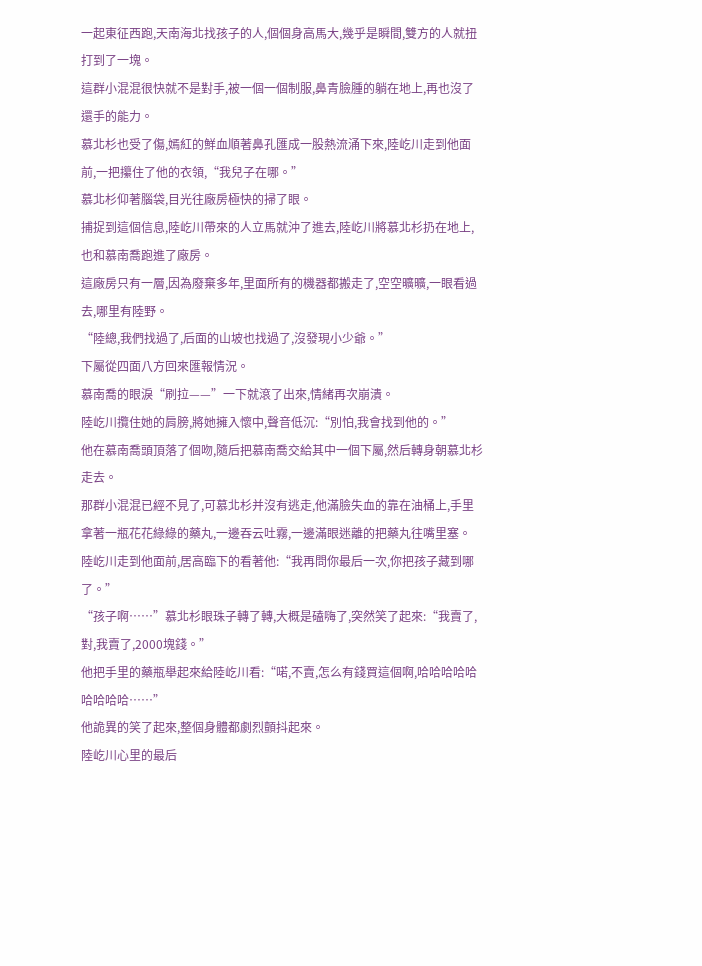一起東征西跑,天南海北找孩子的人,個個身高馬大,幾乎是瞬間,雙方的人就扭打到了一塊。
這群小混混很快就不是對手,被一個一個制服,鼻青臉腫的躺在地上,再也沒了還手的能力。
慕北杉也受了傷,嫣紅的鮮血順著鼻孔匯成一股熱流涌下來,陸屹川走到他面前,一把攥住了他的衣領,“我兒子在哪。”
慕北杉仰著腦袋,目光往廠房極快的掃了眼。
捕捉到這個信息,陸屹川帶來的人立馬就沖了進去,陸屹川將慕北杉扔在地上,也和慕南喬跑進了廠房。
這廠房只有一層,因為廢棄多年,里面所有的機器都搬走了,空空曠曠,一眼看過去,哪里有陸野。
“陸總,我們找過了,后面的山坡也找過了,沒發現小少爺。”
下屬從四面八方回來匯報情況。
慕南喬的眼淚“刷拉——”一下就滾了出來,情緒再次崩潰。
陸屹川攬住她的肩膀,將她擁入懷中,聲音低沉:“別怕,我會找到他的。”
他在慕南喬頭頂落了個吻,隨后把慕南喬交給其中一個下屬,然后轉身朝慕北杉走去。
那群小混混已經不見了,可慕北杉并沒有逃走,他滿臉失血的靠在油桶上,手里拿著一瓶花花綠綠的藥丸,一邊吞云吐霧,一邊滿眼迷離的把藥丸往嘴里塞。
陸屹川走到他面前,居高臨下的看著他:“我再問你最后一次,你把孩子藏到哪了。”
“孩子啊……”慕北杉眼珠子轉了轉,大概是磕嗨了,突然笑了起來:“我賣了,對,我賣了,2000塊錢。”
他把手里的藥瓶舉起來給陸屹川看:“喏,不賣,怎么有錢買這個啊,哈哈哈哈哈哈哈哈哈……”
他詭異的笑了起來,整個身體都劇烈顫抖起來。
陸屹川心里的最后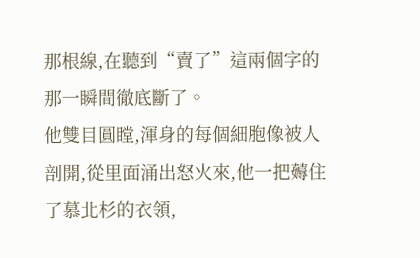那根線,在聽到“賣了”這兩個字的那一瞬間徹底斷了。
他雙目圓瞠,渾身的每個細胞像被人剖開,從里面涌出怒火來,他一把薅住了慕北杉的衣領,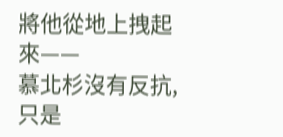將他從地上拽起來——
慕北杉沒有反抗,只是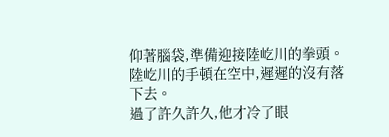仰著腦袋,準備迎接陸屹川的拳頭。
陸屹川的手頓在空中,遲遲的沒有落下去。
過了許久許久,他才冷了眼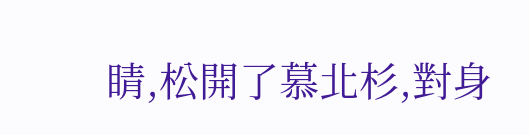睛,松開了慕北杉,對身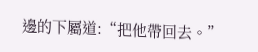邊的下屬道:“把他帶回去。”